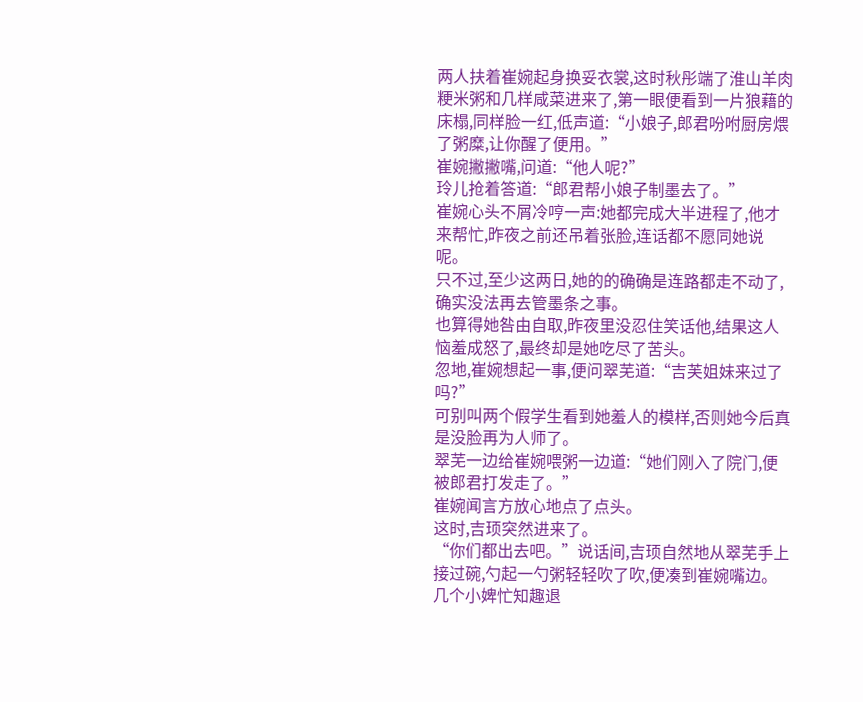两人扶着崔婉起身换妥衣裳,这时秋彤端了淮山羊肉粳米粥和几样咸菜进来了,第一眼便看到一片狼藉的床榻,同样脸一红,低声道:“小娘子,郎君吩咐厨房煨了粥糜,让你醒了便用。”
崔婉撇撇嘴,问道:“他人呢?”
玲儿抢着答道:“郎君帮小娘子制墨去了。”
崔婉心头不屑冷哼一声:她都完成大半进程了,他才来帮忙,昨夜之前还吊着张脸,连话都不愿同她说呢。
只不过,至少这两日,她的的确确是连路都走不动了,确实没法再去管墨条之事。
也算得她咎由自取,昨夜里没忍住笑话他,结果这人恼羞成怒了,最终却是她吃尽了苦头。
忽地,崔婉想起一事,便问翠芜道:“吉芙姐妹来过了吗?”
可别叫两个假学生看到她羞人的模样,否则她今后真是没脸再为人师了。
翠芜一边给崔婉喂粥一边道:“她们刚入了院门,便被郎君打发走了。”
崔婉闻言方放心地点了点头。
这时,吉顼突然进来了。
“你们都出去吧。”说话间,吉顼自然地从翠芜手上接过碗,勺起一勺粥轻轻吹了吹,便凑到崔婉嘴边。
几个小婢忙知趣退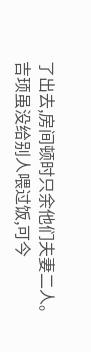了出去,房间顿时只余他们夫妻二人。
吉顼虽没给别人喂过饭,可今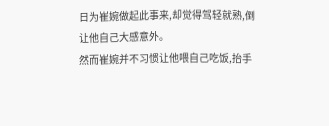日为崔婉做起此事来,却觉得驾轻就熟,倒让他自己大感意外。
然而崔婉并不习惯让他喂自己吃饭,抬手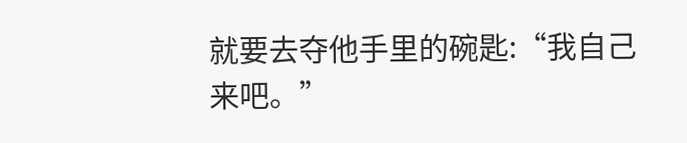就要去夺他手里的碗匙:“我自己来吧。”